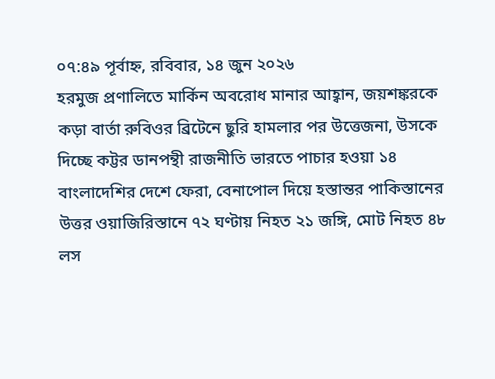০৭:৪৯ পূর্বাহ্ন, রবিবার, ১৪ জুন ২০২৬
হরমুজ প্রণালিতে মার্কিন অবরোধ মানার আহ্বান, জয়শঙ্করকে কড়া বার্তা রুবিওর ব্রিটেনে ছুরি হামলার পর উত্তেজনা, উসকে দিচ্ছে কট্টর ডানপন্থী রাজনীতি ভারতে পাচার হওয়া ১৪ বাংলাদেশির দেশে ফেরা, বেনাপোল দিয়ে হস্তান্তর পাকিস্তানের উত্তর ওয়াজিরিস্তানে ৭২ ঘণ্টায় নিহত ২১ জঙ্গি, মোট নিহত ৪৮ লস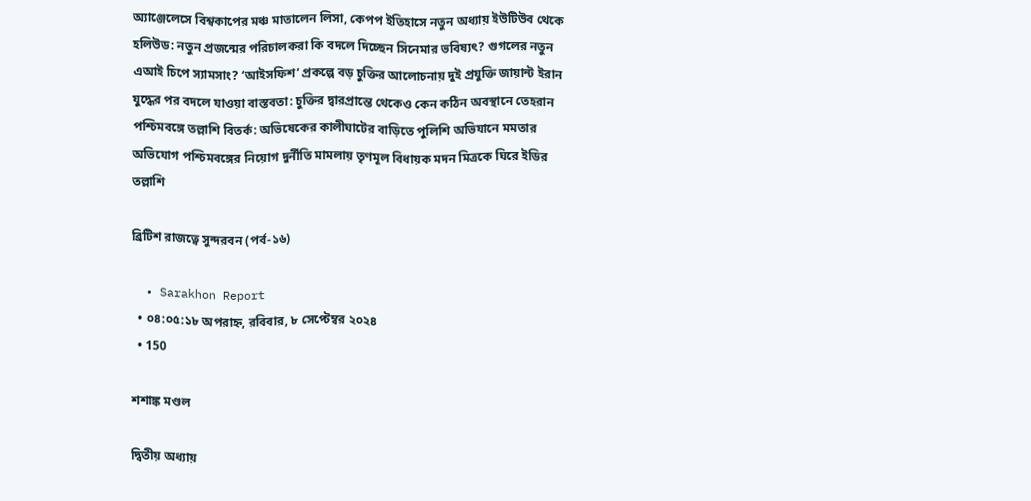অ্যাঞ্জেলেসে বিশ্বকাপের মঞ্চ মাতালেন লিসা, কেপপ ইতিহাসে নতুন অধ্যায় ইউটিউব থেকে হলিউড: নতুন প্রজন্মের পরিচালকরা কি বদলে দিচ্ছেন সিনেমার ভবিষ্যৎ? গুগলের নতুন এআই চিপে স্যামসাং? ‘আইসফিশ’ প্রকল্পে বড় চুক্তির আলোচনায় দুই প্রযুক্তি জায়ান্ট ইরান যুদ্ধের পর বদলে যাওয়া বাস্তবতা: চুক্তির দ্বারপ্রান্তে থেকেও কেন কঠিন অবস্থানে তেহরান পশ্চিমবঙ্গে তল্লাশি বিতর্ক: অভিষেকের কালীঘাটের বাড়িতে পুলিশি অভিযানে মমতার অভিযোগ পশ্চিমবঙ্গের নিয়োগ দুর্নীতি মামলায় তৃণমূল বিধায়ক মদন মিত্রকে ঘিরে ইডির তল্লাশি

ব্রিটিশ রাজত্বে সুন্দরবন (পর্ব-১৬)

  • Sarakhon Report
  • ০৪:০৫:১৮ অপরাহ্ন, রবিবার, ৮ সেপ্টেম্বর ২০২৪
  • 150

শশাঙ্ক মণ্ডল

দ্বিতীয় অধ্যায়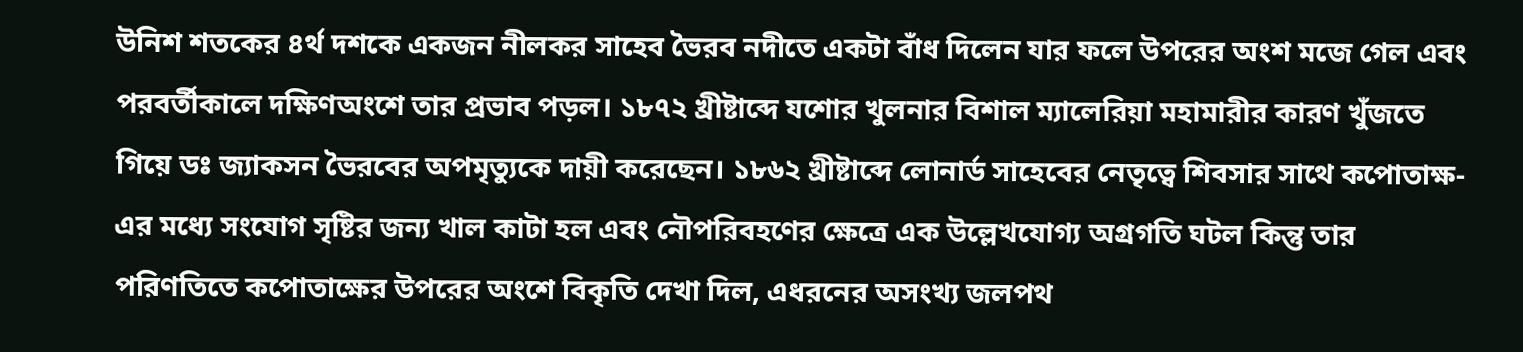উনিশ শতকের ৪র্থ দশকে একজন নীলকর সাহেব ভৈরব নদীতে একটা বাঁধ দিলেন যার ফলে উপরের অংশ মজে গেল এবং পরবর্তীকালে দক্ষিণঅংশে তার প্রভাব পড়ল। ১৮৭২ খ্রীষ্টাব্দে যশোর খুলনার বিশাল ম্যালেরিয়া মহামারীর কারণ খুঁজতে গিয়ে ডঃ জ্যাকসন ভৈরবের অপমৃত্যুকে দায়ী করেছেন। ১৮৬২ খ্রীষ্টাব্দে লোনার্ড সাহেবের নেতৃত্বে শিবসার সাথে কপোতাক্ষ- এর মধ্যে সংযোগ সৃষ্টির জন্য খাল কাটা হল এবং নৌপরিবহণের ক্ষেত্রে এক উল্লেখযোগ্য অগ্রগতি ঘটল কিন্তু তার পরিণতিতে কপোতাক্ষের উপরের অংশে বিকৃতি দেখা দিল, এধরনের অসংখ্য জলপথ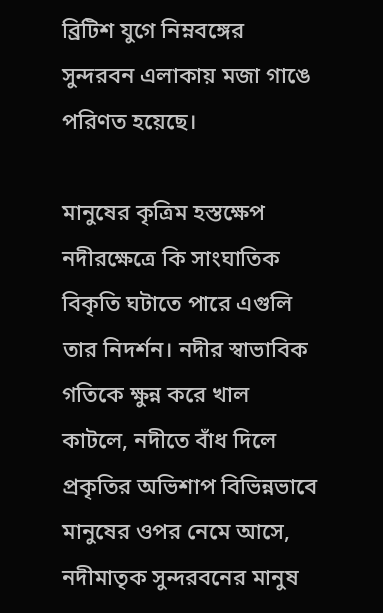ব্রিটিশ যুগে নিম্নবঙ্গের সুন্দরবন এলাকায় মজা গাঙে পরিণত হয়েছে।

মানুষের কৃত্রিম হস্তক্ষেপ নদীরক্ষেত্রে কি সাংঘাতিক বিকৃতি ঘটাতে পারে এগুলি তার নিদর্শন। নদীর স্বাভাবিক গতিকে ক্ষুন্ন করে খাল কাটলে, নদীতে বাঁধ দিলে প্রকৃতির অভিশাপ বিভিন্নভাবে মানুষের ওপর নেমে আসে, নদীমাতৃক সুন্দরবনের মানুষ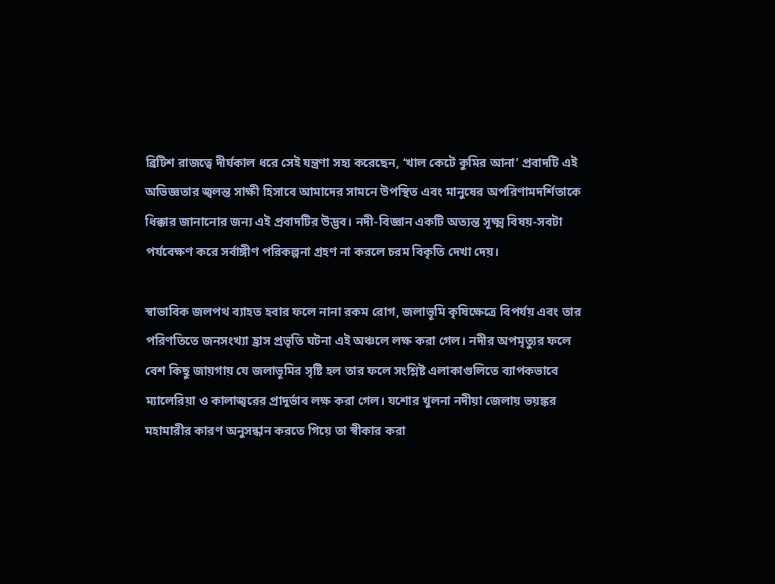ব্রিটিশ রাজত্বে দীর্ঘকাল ধরে সেই যন্ত্রণা সহ্য করেছেন, ‘খাল কেটে কুমির আনা’ প্রবাদটি এই অভিজ্ঞতার জ্বলন্ত সাক্ষী হিসাবে আমাদের সামনে উপস্থিত এবং মানুষের অপরিণামদর্শিতাকে ধিক্কার জানানোর জন্য এই প্রবাদটির উদ্ভব। নদী-বিজ্ঞান একটি অত্যন্ত সূক্ষ্ম বিষয়-সবটা পর্যবেক্ষণ করে সর্বাঙ্গীণ পরিকল্পনা গ্রহণ না করলে চরম বিকৃতি দেখা দেয়।

স্বাভাবিক জলপথ ব্যাহত হবার ফলে নানা রকম রোগ, জলাভূমি কৃষিক্ষেত্রে বিপর্যয় এবং তার পরিণতিতে জনসংখ্যা হ্রাস প্রভৃতি ঘটনা এই অঞ্চলে লক্ষ করা গেল। নদীর অপমৃত্যুর ফলে বেশ কিছু জায়গায় যে জলাভূমির সৃষ্টি হল তার ফলে সংশ্লিষ্ট এলাকাগুলিতে ব্যাপকভাবে ম্যালেরিয়া ও কালাজ্বরের প্রাদুর্ভাব লক্ষ করা গেল। যশোর খুলনা নদীয়া জেলায় ভয়ঙ্কর মহামারীর কারণ অনুসন্ধান করতে গিয়ে তা স্বীকার করা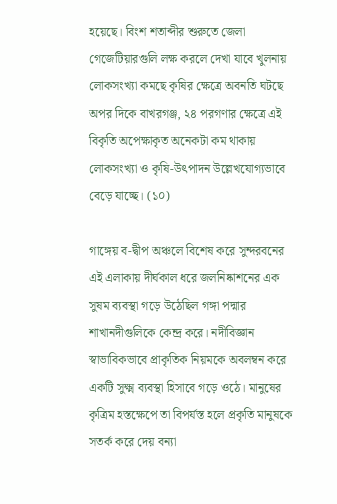হয়েছে। বিংশ শতাব্দীর শুরুতে জেলা গেজেটিয়ারগুলি লক্ষ করলে দেখা যাবে খুলনায় লোকসংখ্যা কমছে কৃষির ক্ষেত্রে অবনতি ঘটছে অপর দিকে বাখরগঞ্জ, ২৪ পরগণার ক্ষেত্রে এই বিকৃতি অপেক্ষাকৃত অনেকটা কম থাকায় লোকসংখ্যা ও কৃষি-উৎপাদন উল্লেখযোগ্যভাবে বেড়ে যাচ্ছে। (১০)

গাঙ্গেয় ব-দ্বীপ অঞ্চলে বিশেষ করে সুন্দরবনের এই এলাকায় দীর্ঘকাল ধরে জলনিষ্কাশনের এক সুষম ব্যবস্থা গড়ে উঠেছিল গঙ্গা পদ্মার শাখানদীগুলিকে কেন্দ্র করে। নদীবিজ্ঞান স্বাভাবিকভাবে প্রাকৃতিক নিয়মকে অবলম্বন করে একটি সুক্ষ্ম ব্যবস্থা হিসাবে গড়ে ওঠে। মানুষের কৃত্রিম হস্তক্ষেপে তা বিপর্যস্ত হলে প্রকৃতি মানুষকে সতর্ক করে দেয় বন্যা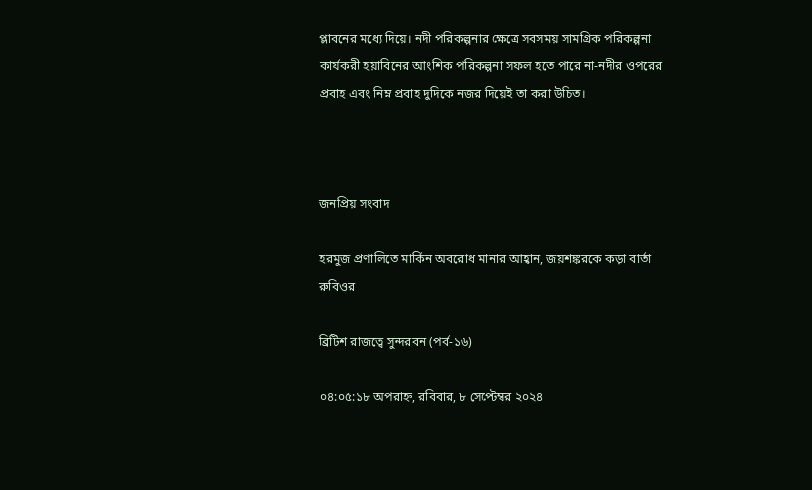প্লাবনের মধ্যে দিয়ে। নদী পরিকল্পনার ক্ষেত্রে সবসময় সামগ্রিক পরিকল্পনা কার্যকরী হয়াবিনের আংশিক পরিকল্পনা সফল হতে পারে না-নদীর ওপরের প্রবাহ এবং নিম্ন প্রবাহ দুদিকে নজর দিয়েই তা করা উচিত।



জনপ্রিয় সংবাদ

হরমুজ প্রণালিতে মার্কিন অবরোধ মানার আহ্বান, জয়শঙ্করকে কড়া বার্তা রুবিওর

ব্রিটিশ রাজত্বে সুন্দরবন (পর্ব-১৬)

০৪:০৫:১৮ অপরাহ্ন, রবিবার, ৮ সেপ্টেম্বর ২০২৪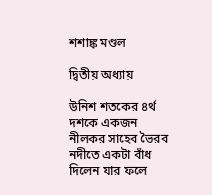শশাঙ্ক মণ্ডল

দ্বিতীয় অধ্যায়

উনিশ শতকের ৪র্থ দশকে একজন নীলকর সাহেব ভৈরব নদীতে একটা বাঁধ দিলেন যার ফলে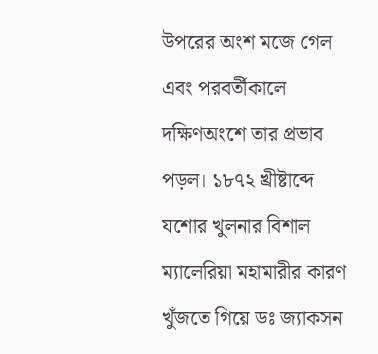উপরের অংশ মজে গেল এবং পরবর্তীকালে দক্ষিণঅংশে তার প্রভাব পড়ল। ১৮৭২ খ্রীষ্টাব্দে যশোর খুলনার বিশাল ম্যালেরিয়া মহামারীর কারণ খুঁজতে গিয়ে ডঃ জ্যাকসন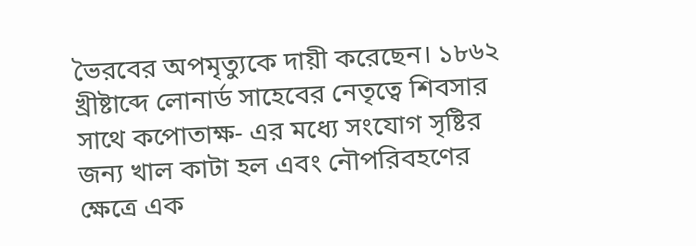ভৈরবের অপমৃত্যুকে দায়ী করেছেন। ১৮৬২ খ্রীষ্টাব্দে লোনার্ড সাহেবের নেতৃত্বে শিবসার সাথে কপোতাক্ষ- এর মধ্যে সংযোগ সৃষ্টির জন্য খাল কাটা হল এবং নৌপরিবহণের ক্ষেত্রে এক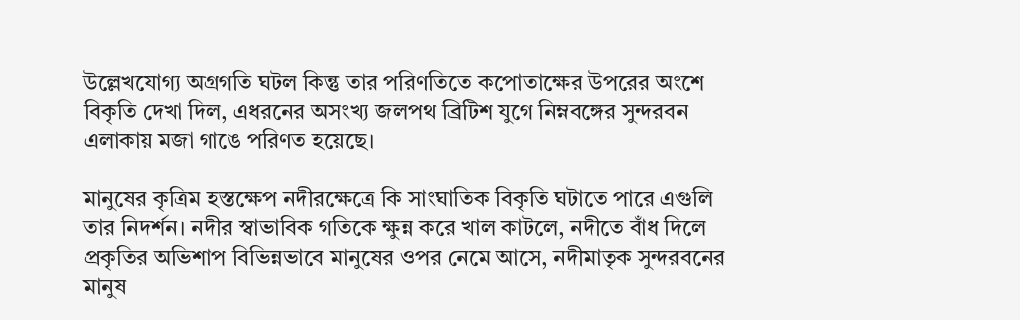উল্লেখযোগ্য অগ্রগতি ঘটল কিন্তু তার পরিণতিতে কপোতাক্ষের উপরের অংশে বিকৃতি দেখা দিল, এধরনের অসংখ্য জলপথ ব্রিটিশ যুগে নিম্নবঙ্গের সুন্দরবন এলাকায় মজা গাঙে পরিণত হয়েছে।

মানুষের কৃত্রিম হস্তক্ষেপ নদীরক্ষেত্রে কি সাংঘাতিক বিকৃতি ঘটাতে পারে এগুলি তার নিদর্শন। নদীর স্বাভাবিক গতিকে ক্ষুন্ন করে খাল কাটলে, নদীতে বাঁধ দিলে প্রকৃতির অভিশাপ বিভিন্নভাবে মানুষের ওপর নেমে আসে, নদীমাতৃক সুন্দরবনের মানুষ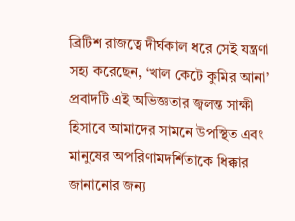ব্রিটিশ রাজত্বে দীর্ঘকাল ধরে সেই যন্ত্রণা সহ্য করেছেন, ‘খাল কেটে কুমির আনা’ প্রবাদটি এই অভিজ্ঞতার জ্বলন্ত সাক্ষী হিসাবে আমাদের সামনে উপস্থিত এবং মানুষের অপরিণামদর্শিতাকে ধিক্কার জানানোর জন্য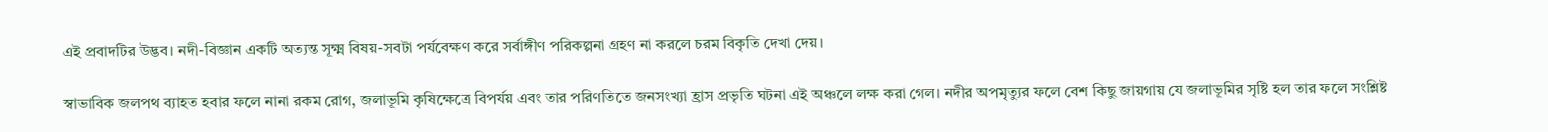এই প্রবাদটির উদ্ভব। নদী-বিজ্ঞান একটি অত্যন্ত সূক্ষ্ম বিষয়-সবটা পর্যবেক্ষণ করে সর্বাঙ্গীণ পরিকল্পনা গ্রহণ না করলে চরম বিকৃতি দেখা দেয়।

স্বাভাবিক জলপথ ব্যাহত হবার ফলে নানা রকম রোগ, জলাভূমি কৃষিক্ষেত্রে বিপর্যয় এবং তার পরিণতিতে জনসংখ্যা হ্রাস প্রভৃতি ঘটনা এই অঞ্চলে লক্ষ করা গেল। নদীর অপমৃত্যুর ফলে বেশ কিছু জায়গায় যে জলাভূমির সৃষ্টি হল তার ফলে সংশ্লিষ্ট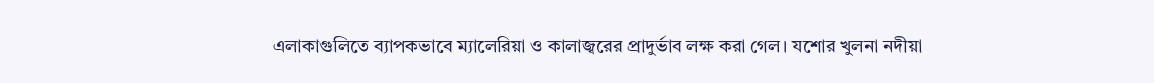এলাকাগুলিতে ব্যাপকভাবে ম্যালেরিয়া ও কালাজ্বরের প্রাদুর্ভাব লক্ষ করা গেল। যশোর খুলনা নদীয়া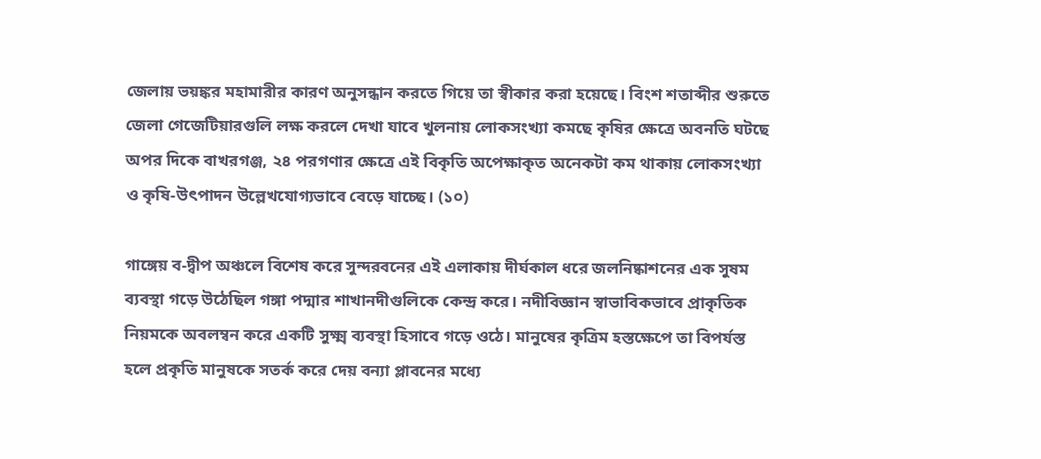জেলায় ভয়ঙ্কর মহামারীর কারণ অনুসন্ধান করতে গিয়ে তা স্বীকার করা হয়েছে। বিংশ শতাব্দীর শুরুতে জেলা গেজেটিয়ারগুলি লক্ষ করলে দেখা যাবে খুলনায় লোকসংখ্যা কমছে কৃষির ক্ষেত্রে অবনতি ঘটছে অপর দিকে বাখরগঞ্জ, ২৪ পরগণার ক্ষেত্রে এই বিকৃতি অপেক্ষাকৃত অনেকটা কম থাকায় লোকসংখ্যা ও কৃষি-উৎপাদন উল্লেখযোগ্যভাবে বেড়ে যাচ্ছে। (১০)

গাঙ্গেয় ব-দ্বীপ অঞ্চলে বিশেষ করে সুন্দরবনের এই এলাকায় দীর্ঘকাল ধরে জলনিষ্কাশনের এক সুষম ব্যবস্থা গড়ে উঠেছিল গঙ্গা পদ্মার শাখানদীগুলিকে কেন্দ্র করে। নদীবিজ্ঞান স্বাভাবিকভাবে প্রাকৃতিক নিয়মকে অবলম্বন করে একটি সুক্ষ্ম ব্যবস্থা হিসাবে গড়ে ওঠে। মানুষের কৃত্রিম হস্তক্ষেপে তা বিপর্যস্ত হলে প্রকৃতি মানুষকে সতর্ক করে দেয় বন্যা প্লাবনের মধ্যে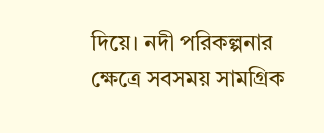দিয়ে। নদী পরিকল্পনার ক্ষেত্রে সবসময় সামগ্রিক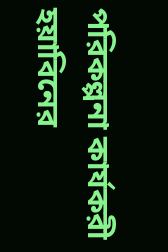পরিকল্পনা কার্যকরী হয়াবিনের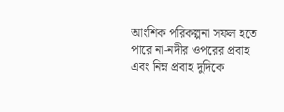আংশিক পরিকল্পনা সফল হতে পারে না-নদীর ওপরের প্রবাহ এবং নিম্ন প্রবাহ দুদিকে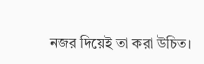নজর দিয়েই তা করা উচিত।